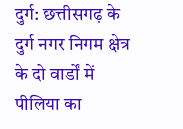दुर्ग: छत्तीसगढ़ के दुर्ग नगर निगम क्षेत्र के दो वार्डों में पीलिया का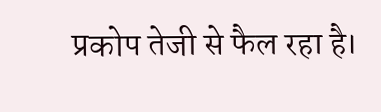प्रकोप तेजी से फैल रहा है।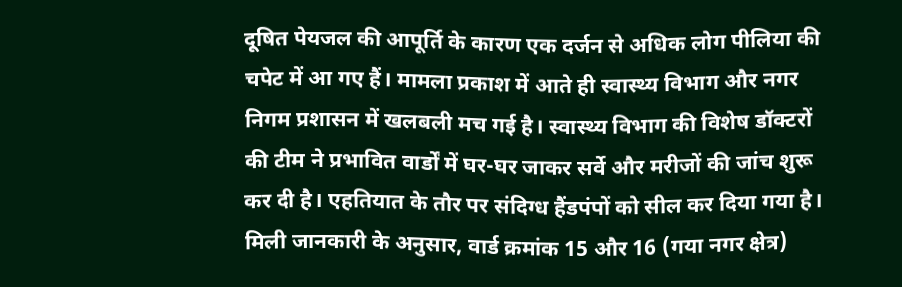दूषित पेयजल की आपूर्ति के कारण एक दर्जन से अधिक लोग पीलिया की चपेट में आ गए हैं। मामला प्रकाश में आते ही स्वास्थ्य विभाग और नगर निगम प्रशासन में खलबली मच गई है। स्वास्थ्य विभाग की विशेष डॉक्टरों की टीम ने प्रभावित वार्डों में घर-घर जाकर सर्वे और मरीजों की जांच शुरू कर दी है। एहतियात के तौर पर संदिग्ध हैंडपंपों को सील कर दिया गया है।
मिली जानकारी के अनुसार, वार्ड क्रमांक 15 और 16 (गया नगर क्षेत्र)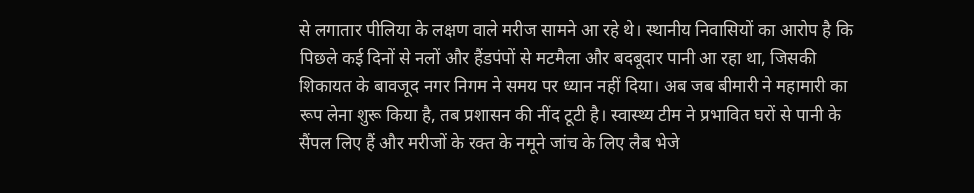से लगातार पीलिया के लक्षण वाले मरीज सामने आ रहे थे। स्थानीय निवासियों का आरोप है कि पिछले कई दिनों से नलों और हैंडपंपों से मटमैला और बदबूदार पानी आ रहा था, जिसकी शिकायत के बावजूद नगर निगम ने समय पर ध्यान नहीं दिया। अब जब बीमारी ने महामारी का रूप लेना शुरू किया है, तब प्रशासन की नींद टूटी है। स्वास्थ्य टीम ने प्रभावित घरों से पानी के सैंपल लिए हैं और मरीजों के रक्त के नमूने जांच के लिए लैब भेजे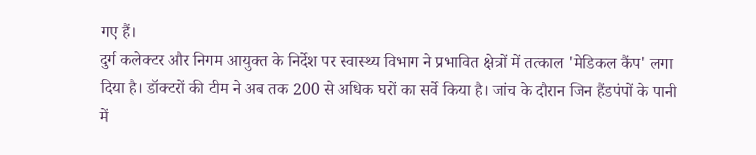गए हैं।
दुर्ग कलेक्टर और निगम आयुक्त के निर्देश पर स्वास्थ्य विभाग ने प्रभावित क्षेत्रों में तत्काल 'मेडिकल कैंप' लगा दिया है। डॉक्टरों की टीम ने अब तक 200 से अधिक घरों का सर्वे किया है। जांच के दौरान जिन हैंडपंपों के पानी में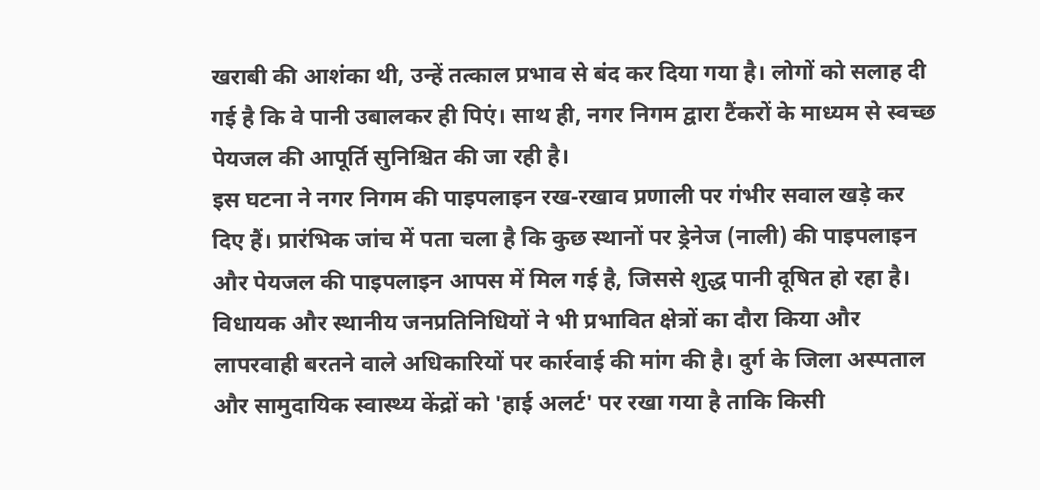खराबी की आशंका थी, उन्हें तत्काल प्रभाव से बंद कर दिया गया है। लोगों को सलाह दी गई है कि वे पानी उबालकर ही पिएं। साथ ही, नगर निगम द्वारा टैंकरों के माध्यम से स्वच्छ पेयजल की आपूर्ति सुनिश्चित की जा रही है।
इस घटना ने नगर निगम की पाइपलाइन रख-रखाव प्रणाली पर गंभीर सवाल खड़े कर दिए हैं। प्रारंभिक जांच में पता चला है कि कुछ स्थानों पर ड्रेनेज (नाली) की पाइपलाइन और पेयजल की पाइपलाइन आपस में मिल गई है, जिससे शुद्ध पानी दूषित हो रहा है। विधायक और स्थानीय जनप्रतिनिधियों ने भी प्रभावित क्षेत्रों का दौरा किया और लापरवाही बरतने वाले अधिकारियों पर कार्रवाई की मांग की है। दुर्ग के जिला अस्पताल और सामुदायिक स्वास्थ्य केंद्रों को 'हाई अलर्ट' पर रखा गया है ताकि किसी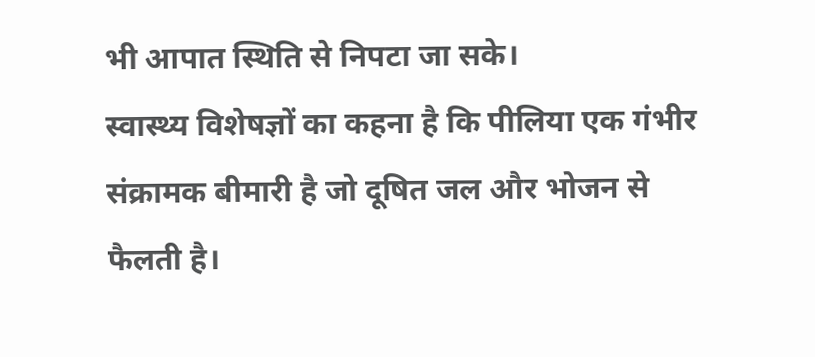भी आपात स्थिति से निपटा जा सके।
स्वास्थ्य विशेषज्ञों का कहना है कि पीलिया एक गंभीर संक्रामक बीमारी है जो दूषित जल और भोजन से फैलती है।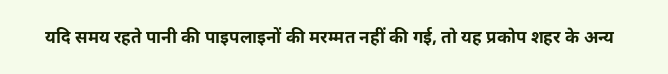यदि समय रहते पानी की पाइपलाइनों की मरम्मत नहीं की गई, तो यह प्रकोप शहर के अन्य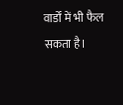वार्डों में भी फैल सकता है।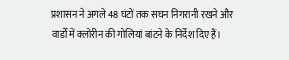प्रशासन ने अगले 48 घंटों तक सघन निगरानी रखने और वार्डों में क्लोरीन की गोलियां बांटने के निर्देश दिए हैं।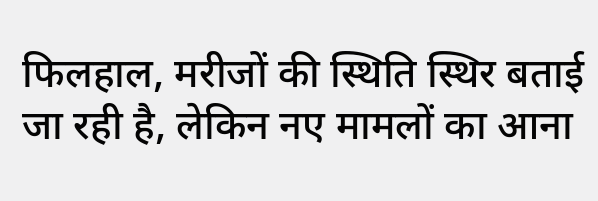फिलहाल, मरीजों की स्थिति स्थिर बताई जा रही है, लेकिन नए मामलों का आना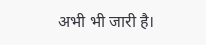अभी भी जारी है।